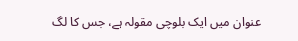عنوان میں ایک بلوچی مقولہ ہے، جس کا لگ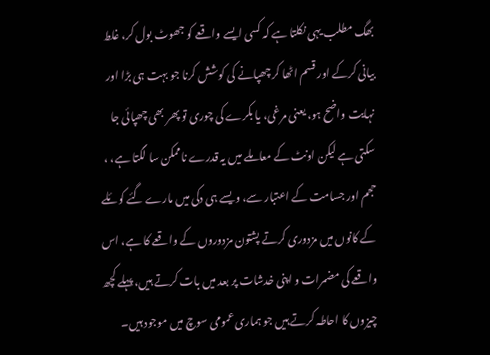بھگ مطلب یہی نکلتا ہے کہ کسی ایسے واقعے کو جھوٹ بول کر، غلط بیانی کرکے اور قسم اٹھا کر چھپانے کی کوشش کرنا جو بہت ہی بڑا اور نہایت واضح ہو، یعنی مرغی، یا بکرے کی چوری تو پھر بھی چھپائی جا سکتی ہے لیکن اونٹ کے معاملے میں یہ قدرے ناممکن سا لگتا ہے، ، حجم اور جسامت کے اعتبار سے، ویسے ہی دکی میں مارے گئے کوئلے کے کانوں میں مزدوری کرتے پشتون مزدوروں کے واقعے کا ہے، اس واقعے کی مضمرات و اپنی خدشات پر بعد میں بات کرتے ہیں، پہلے کچھ چیزوں کا احاطہ کرتے ہیں جو ہماری عمومی سوچ میں موجود ہیں۔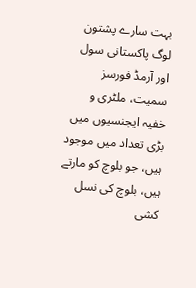بہت سارے پشتون لوگ پاکستانی سول اور آرمڈ فورسز سمیت، ملٹری و خفیہ ایجنسیوں میں بڑی تعداد میں موجود ہیں، جو بلوچ کو مارتے ہیں، بلوچ کی نسل کشی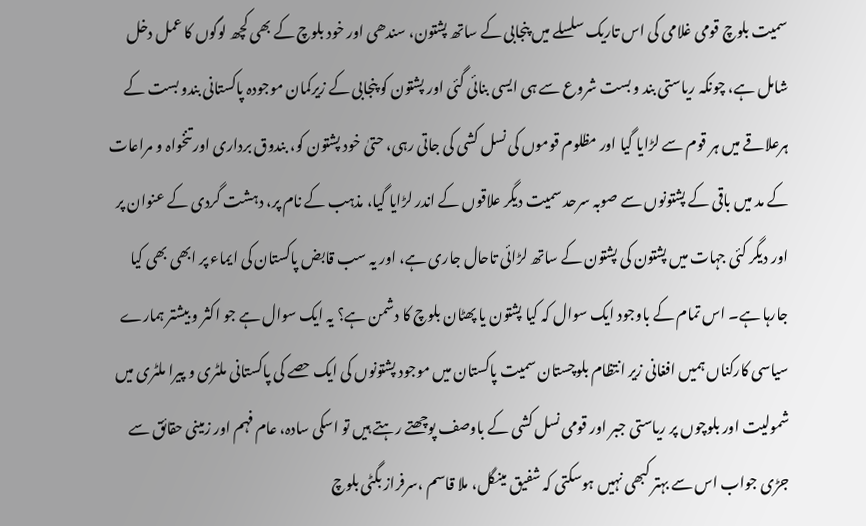سمیت بلوچ قومی غلامی کی اس تاریک سلسلے میں پنجابی کے ساتھ پشتون، سندھی اور خود بلوچ کے بھی کچھ لوگوں کا عمل دخل شامل ہے، چونکہ ریاستی بند و بست شروع سے ہی ایسی بنائی گئی اور پشتون کو پنجابی کے زیرکمان موجودہ پاکستانی بندو بست کے ہرعلاقے میں ہر قوم سے لڑایا گیا اور مظلوم قوموں کی نسل کشی کی جاتی رہی، حتیٰ خود پشتون کو، بندوق برداری اور تنخواہ و مراعات کے مد میں باقی کے پشتونوں سے صوبہ سرحد سمیت دیگر علاقوں کے اندر لڑایا گیا، مذہب کے نام پر، دہشت گردی کے عنوان پر اور دیگر کئی جہات میں پشتون کی پشتون کے ساتھ لڑائی تاحال جاری ہے، اور یہ سب قابض پاکستان کی ایماء پر ابھی بھی کیا جارہا ہے۔ اس تمام کے باوجود ایک سوال کہ کیا پشتون یا پھٹان بلوچ کا دشمن ہے؟ یہ ایک سوال ہے جو اکثر و بیشتر ہمارے سیاسی کارکناں ہمیں افغانی زیر انتظام بلوچستان سمیت پاکستان میں موجود پشتونوں کی ایک حصے کی پاکستانی ملٹری و پیرا ملٹری میں شمولیت اور بلوچوں پر ریاستی جبر اور قومی نسل کشی کے باوصف پوچھتے رہتے ہیں تو اسکی سادہ، عام فہم اور زمینی حقائق سے جڑی جواب اس سے بہتر کبھی نہیں ہوسکتی کہ شفیق مینگل، ملا قاسم ،سرفراز بگٹی بلوچ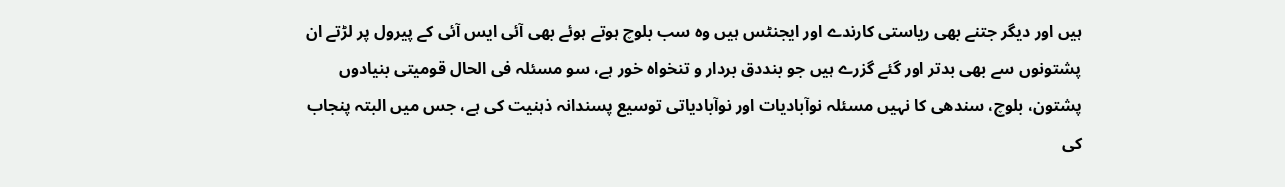ہیں اور دیگر جتنے بھی ریاستی کارندے اور ایجنٹس ہیں وہ سب بلوچ ہوتے ہوئے بھی آئی ایس آئی کے پیرول پر لڑتے ان پشتونوں سے بھی بدتر اور گئے گزرے ہیں جو بنددق بردار و تنخواہ خور ہے، سو مسئلہ فی الحال قومیتی بنیادوں پشتون، بلوچ، سندھی کا نہیں مسئلہ نوآبادیات اور نوآبادیاتی توسیع پسندانہ ذہنیت کی ہے، جس میں البتہ پنجاب کی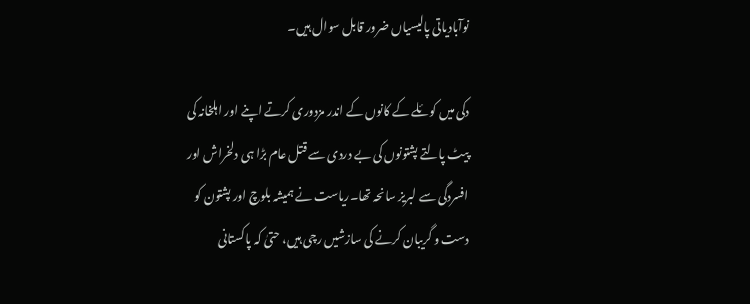نوآبادیاتی پالیسیاں ضرور قابل سوال ہیں۔

دکی میں کوئلے کے کانوں کے اندر مزدوری کرتے اپنے اور اہلخانہ کی پیٹ پالتے پشتونوں کی بے دردی سے قتل عام بڑا ہی دلخراش اور افسردگی سے لبریز سانحہ تھا۔ریاست نے ہمیشہ بلوچ اور پشتون کو دست و گریبان کرنے کی سازشیں رچی ہیں، حتیٰ کہ پاکستانی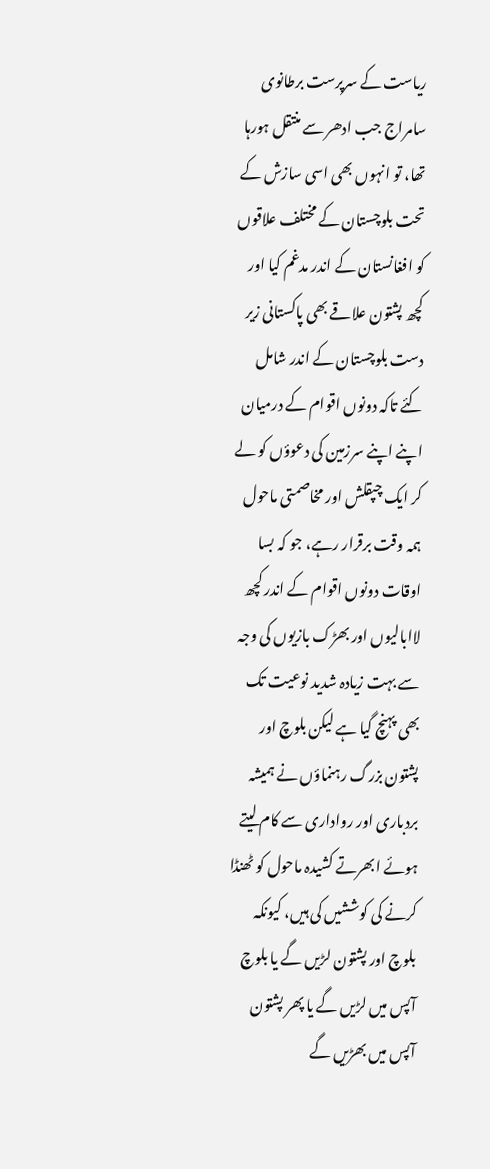ریاست کے سرپرست برطانوی سامراج جب ادھر سے منتقل ہورہا تھا، تو انہوں بھی اسی سازش کے تحت بلوچستان کے مختلف علاقوں کو افغانستان کے اندر مدغم کیا اور کچھ پشتون علاقے بھی پاکستانی زیر دست بلوچستان کے اندر شامل کئے تاکہ دونوں اقوام کے درمیان اپنے اپنے سرزمین کی دعوؤں کو لے کر ایک چپقلش اور مخاصمتی ماحول ہمہ وقت برقرار رہے، جو کہ بسا اوقات دونوں اقوام کے اندر کچھ لاابالیوں اور بھڑک بازیوں کی وجہ سے بہت زیادہ شدید نوعیت تک بھی پہنچ گیا ہے لیکن بلوچ اور پشتون بزرگ رہنماؤں نے ہمیشہ بردباری اور رواداری سے کام لیتے ہوئے ابھرتے کشیدہ ماحول کو ٹھنڈا کرنے کی کوششیں کی ہیں، کیونکہ بلوچ اور پشتون لڑیں گے یا بلوچ آپس میں لڑیں گے یا پھر پشتون آپس میں بھڑیں گے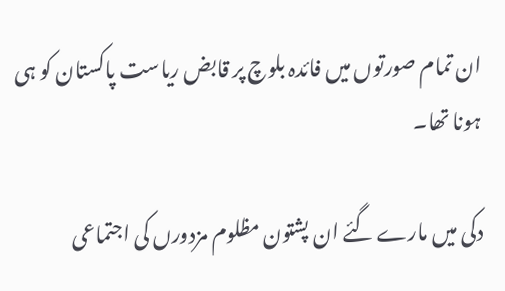ان تمام صورتوں میں فائدہ بلوچ پر قابض ریاست پاکستان کو ہی ہونا تھا۔

دکی میں مارے گئے ان پشتون مظلوم مزدورں کی اجتماعی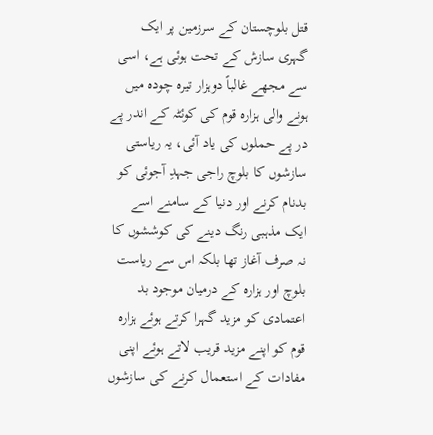قتل بلوچستان کے سرزمین پر ایک گہری سازش کے تحت ہوئی ہے، اسی سے مجھے غالباً دوہزار تیرہ چودہ میں ہونے والی ہزارہ قوم کی کوئٹہ کے اندر پے در پے حملوں کی یاد آئی، یہ ریاستی سازشوں کا بلوچ راجی جہدِ آجوئی کو بدنام کرنے اور دنیا کے سامنے اسے ایک مذہبی رنگ دینے کی کوششوں کا نہ صرف آغاز تھا بلکہ اس سے ریاست بلوچ اور ہزارہ کے درمیان موجود بد اعتمادی کو مزید گہرا کرتے ہوئے ہزارہ قوم کو اپنے مزید قریب لاتے ہوئے اپنی مفادات کے استعمال کرنے کی سازشوں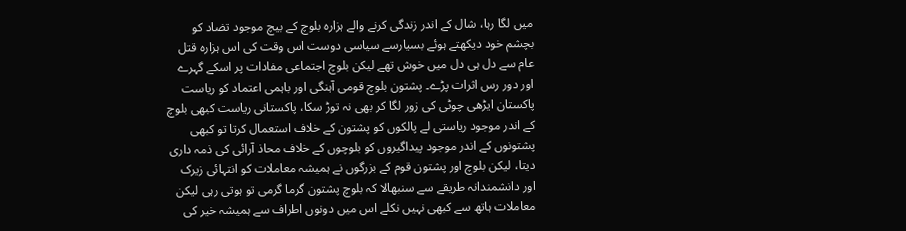میں لگا رہا، شال کے اندر زندگی کرنے والے ہزارہ بلوچ کے بیچ موجود تضاد کو بچشم خود دیکھتے ہوئے بسیارسے سیاسی دوست اس وقت کی اس ہزارہ قتل عام سے دل ہی دل میں خوش تھے لیکن بلوچ اجتماعی مفادات پر اسکے گہرے اور دور رس اثرات پڑے۔ پشتون بلوچ قومی آہنگی اور باہمی اعتماد کو ریاست پاکستان ایڑھی چوٹی کی زور لگا کر بھی نہ توڑ سکا، پاکستانی ریاست کبھی بلوچ کے اندر موجود ریاستی لے پالکوں کو پشتون کے خلاف استعمال کرتا تو کبھی پشتونوں کے اندر موجود پیداگیروں کو بلوچوں کے خلاف محاذ آرائی کی ذمہ داری دیتا، لیکن بلوچ اور پشتون قوم کے بزرگوں نے ہمیشہ معاملات کو انتہائی زیرک اور دانشمندانہ طریقے سے سنبھالا کہ بلوچ پشتون گرما گرمی تو ہوتی رہی لیکن معاملات ہاتھ سے کبھی نہیں نکلے اس میں دونوں اطراف سے ہمیشہ خیر کی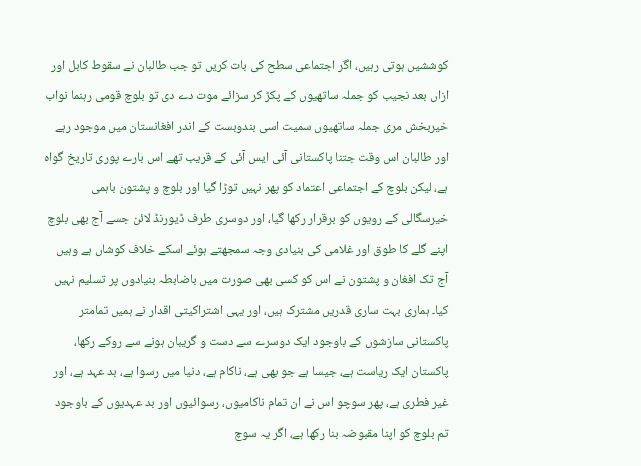کوششیں ہوتی رہیں، اگر اجتماعی سطح کی بات کریں تو جب طالبان نے سقوط کابل اور ازاں بعد نجیب کو جملہ ساتھیوں کے پکڑ کر سزائے موت دے دی تو بلوچ قومی رہنما نواب خیربخش مری جملہ ساتھیوں سمیت اسی بندوبست کے اندر افغانستان میں موجود رہے اور طالبان اس وقت جتنا پاکستانی آئی ایس آئی کے قریب تھے اس بارے پوری تاریخ گواہ ہے، لیکن بلوچ کے اجتماعی اعتماد کو پھر نہیں توڑا گیا اور بلوچ و پشتون باہمی خیرسگالی کے رویوں کو برقرار رکھا گیا، اور دوسری طرف ڈیورنڈ لائن جسے آج بھی بلوچ اپنے گلے کا طوق اور غلامی کی بنیادی وجہ سمجھتے ہوئے اسکے خلاف کوشاں ہے وہیں آج تک افغان و پشتون نے اس کو کسی بھی صورت میں باضابطہ بنیادوں پر تسلیم نہیں کیا۔ ہماری بہت ساری قدریں مشترک ہیں، اور یہی اشتراکیتی اقدار نے ہمیں تمامتر پاکستانی سازشوں کے باوجود ایک دوسرے سے دست و گریبان ہونے سے روکے رکھا، پاکستان ایک ریاست ہے، جیسا ہے جو بھی ہے، ناکام ہے، دنیا میں رسوا ہے، بد عہد ہے، اور غیر فطری ہے، پھر سوچو اس نے ان تمام ناکامیوں، رسوائیوں اور بد عہدیوں کے باوجود تم بلوچ کو اپنا مقبوضہ بنا رکھا ہے، اگر یہ سوچ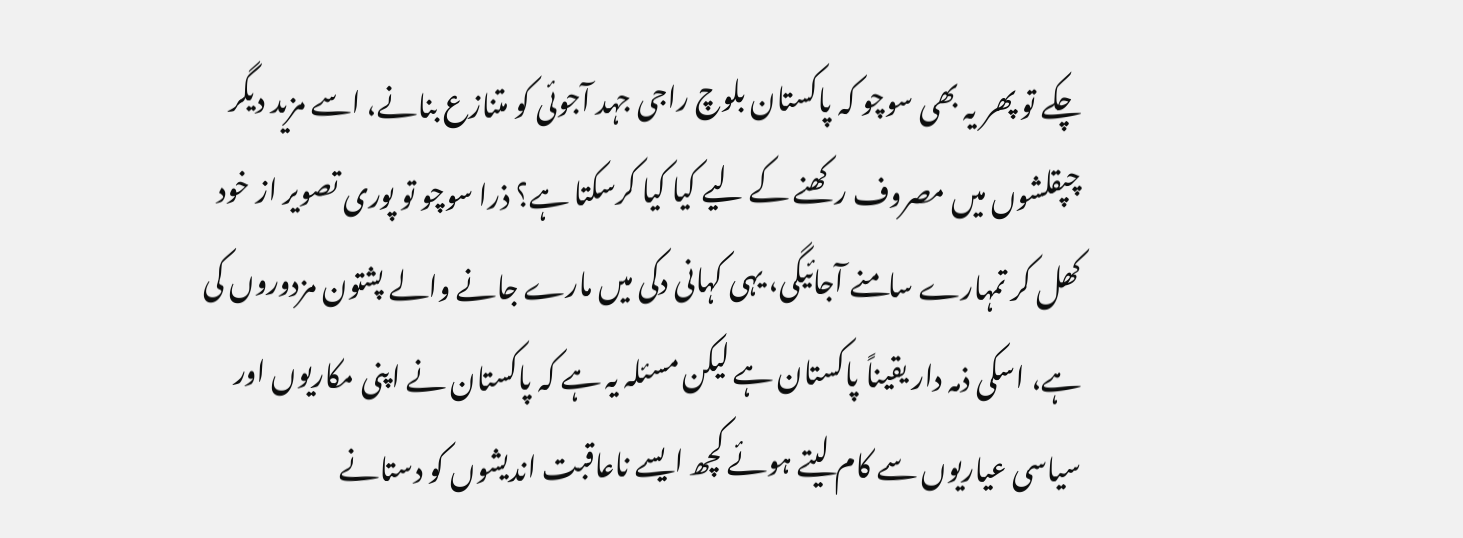چکے تو پھر یہ بھی سوچو کہ پاکستان بلوچ راجی جہد آجوئی کو متنازع بنانے، اسے مزید دیگر چپقلشوں میں مصروف رکھنے کے لیے کیا کیا کرسکتا ہے؟ ذرا سوچو تو پوری تصویر از خود کھل کر تمہارے سامنے آجائیگی، یہی کہانی دکی میں مارے جانے والے پشتون مزدوروں کی ہے، اسکی ذمہ دار یقیناً پاکستان ہے لیکن مسئلہ یہ ہے کہ پاکستان نے اپنی مکاریوں اور سیاسی عیاریوں سے کام لیتے ہوئے کچھ ایسے ناعاقبت اندیشوں کو دستانے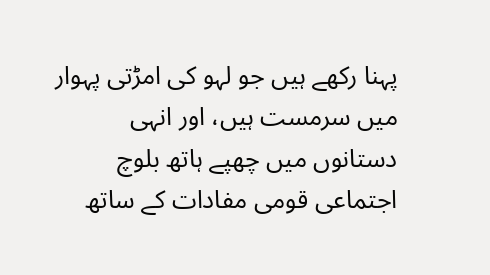پہنا رکھے ہیں جو لہو کی امڑتی پہوار میں سرمست ہیں، اور انہی دستانوں میں چھپے ہاتھ بلوچ اجتماعی قومی مفادات کے ساتھ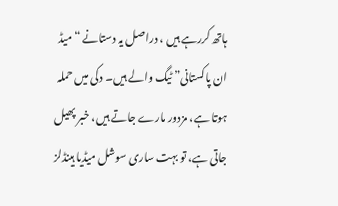ہاتھ کررہے ہیں ، دراصل یہ دستانے “ میڈ ان پاکستانی” ٹیگ والے ہیں۔ دکی میں حملہ ہوتا ہے، مزدور مارے جاتے ہیں، خبر پھیل جاتی ہے، تو بہت ساری سوشل میڈیا ہینڈلز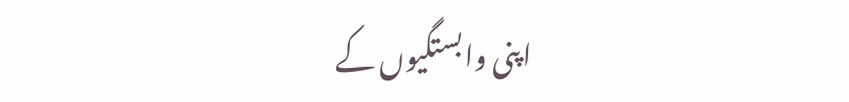اپنی وابستگیوں کے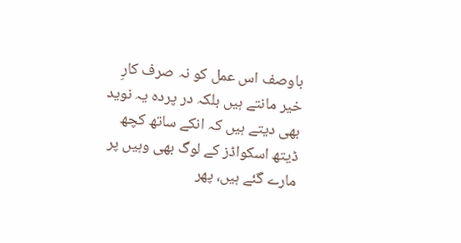باوصف اس عمل کو نہ صرف کارِ خیر مانتے ہیں بلکہ در پردہ یہ نوید بھی دیتے ہیں کہ انکے ساتھ کچھ ڈیتھ اسکواڈز کے لوگ بھی وہیں پر مارے گئے ہیں، پھر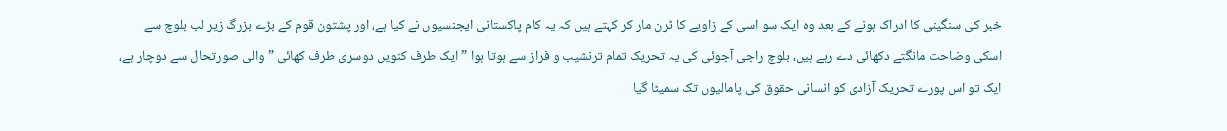خبر کی سنگینی کا ادراک ہونے کے بعد وہ ایک سو اسی کے زاویے کا ٹرن مار کر کہتے ہیں کہ یہ کام پاکستانی ایجنسیوں نے کیا ہے، اور پشتون قوم کے بڑے بزرگ زیر لب بلوچ سے اسکی وضاحت مانگتے دکھائی دے رہے ہیں، بلوچ راجی آجوئی کی یہ تحریک تمام ترنشیب و فراز سے ہوتا ہوا ” ایک طرف کنویں دوسری طرف کھائی ” والی صورتحال سے دوچار ہے، ایک تو اس پورے تحریک آزادی کو انسانی حقوق کی پامالیوں تک سمیٹا گیا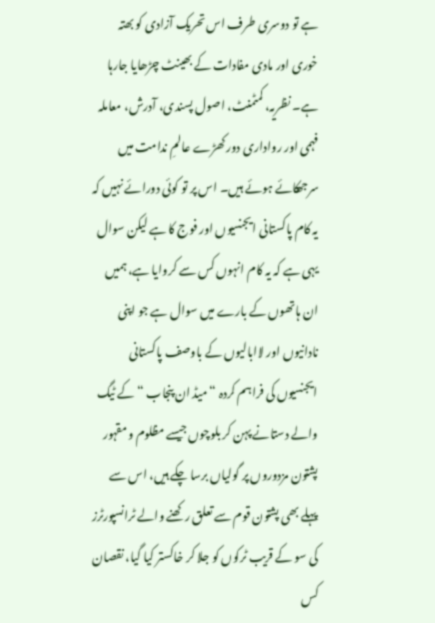ہے تو دوسری طرف اس تحریک آزادی کو بھتہ خوری اور مادی مفادات کے بھینٹ چڑھایا جارہا ہے۔ نظریہ، کمٹمنٹ، اصول پسندی، آدرش، معاملہ فہمی اور رواداری دور کھڑے عالمِ ندامت میں سرجھکائے ہوئے ہیں۔ اس پر تو کوئی دورائے نہیں کہ یہ کام پاکستانی ایجنسیوں اور فوج کا ہے لیکن سوال یہی ہے کہ یہ کام انہوں کس سے کروایا ہے، ہمیں ان ہاتھوں کے بارے میں سوال ہے جو اپنی نادانیوں اور لاابالیوں کے باوصف پاکستانی ایجنسیوں کی فراہم کردہ “ میڈ ان پنجاب “ کے ٹیگ والے دستانے پہن کر بلوچوں جیسے مظلوم و مقہور پشتون مزدوروں پر گولیاں برسا چکے ہیں، اس سے پہلے بھی پشتون قوم سے تعلق رکھنے والے ٹرانسپورٹرز کی سو کے قریب ٹرکوں کو جلا کر خاکستر کیا گیا، نقصان کس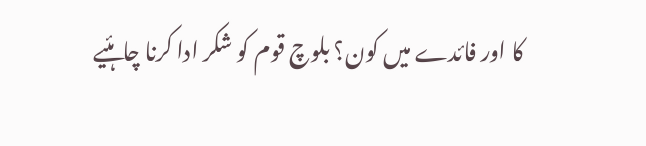کا اور فائدے میں کون؟ بلوچ قوم کو شکر ادا کرنا چاہئیے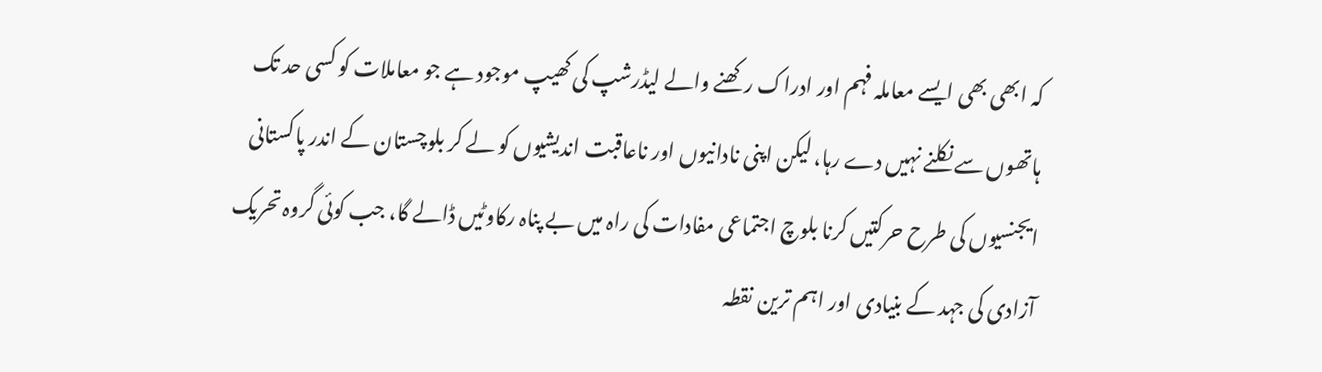کہ ابھی بھی ایسے معاملہ فہم اور ادراک رکھنے والے لیڈرشپ کی کھیپ موجود ہے جو معاملات کو کسی حد تک ہاتھوں سے نکلنے نہیں دے رہا، لیکن اپنی نادانیوں اور ناعاقبت اندیشیوں کو لے کر بلوچستان کے اندر پاکستانی ایجنسیوں کی طرح حرکتیں کرنا بلوچ اجتماعی مفادات کی راہ میں بے پناہ رکاوٹیں ڈالے گا، جب کوئی گروہ تحریک آزادی کی جہد کے بنیادی اور اہم ترین نقطہ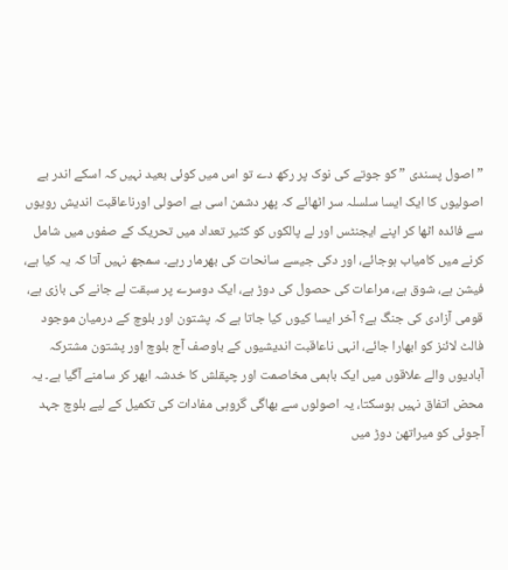” اصول پسندی ” کو جوتے کی نوک پر رکھ دے تو اس میں کوئی بعید نہیں کہ اسکے اندر بے اصولیوں کا ایک ایسا سلسلہ سر اٹھائے کہ پھر دشمن اسی بے اصولی اورناعاقبت اندیش رویوں سے فائدہ اٹھا کر اپنے ایجنٹس اور لے پالکوں کو کثیر تعداد میں تحریک کے صفوں میں شامل کرنے میں کامیاب ہوجائے، اور دکی جیسے سانحات کی بھرمار رہے۔ سمجھ نہیں آتا کہ یہ کیا ہے، فیشن ہے، شوق ہے، مراعات کی حصول کی دوڑ ہے، ایک دوسرے پر سبقت لے جانے کی بازی ہے، قومی آزادی کی جنگ ہے؟ آخر ایسا کیوں کیا جاتا ہے کہ پشتون اور بلوچ کے درمیان موجود فالٹ لائنز کو ابھارا جائے، انہی ناعاقبت اندیشیوں کے باوصف آج بلوچ اور پشتون مشترکہ آبادیوں والے علاقوں میں ایک باہمی مخاصمت اور چپقلش کا خدشہ ابھر کر سامنے آگیا ہے۔ یہ محض اتفاق نہیں ہوسکتا، یہ اصولوں سے بھاگی گروہی مفادات کی تکمیل کے لیے بلوچ جہد آجوئی کو میراتھن دوڑ میں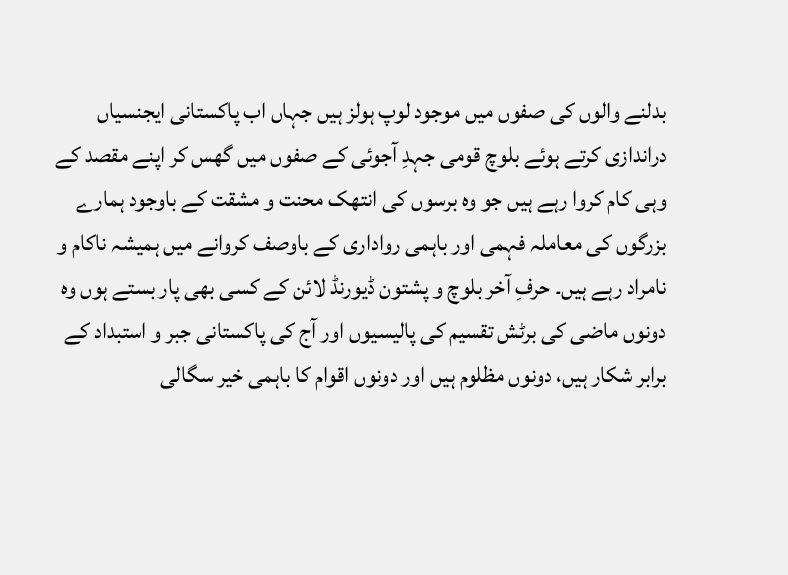بدلنے والوں کی صفوں میں موجود لوپ ہولز ہیں جہاں اب پاکستانی ایجنسیاں دراندازی کرتے ہوئے بلوچ قومی جہدِ آجوئی کے صفوں میں گھس کر اپنے مقصد کے وہی کام کروا رہے ہیں جو وہ برسوں کی انتھک محنت و مشقت کے باوجود ہمارے بزرگوں کی معاملہ فہمی اور باہمی رواداری کے باوصف کروانے میں ہمیشہ ناکام و نامراد رہے ہیں۔ حرفِ آخر بلوچ و پشتون ڈیورنڈ لائن کے کسی بھی پار بستے ہوں وہ دونوں ماضی کی برٹش تقسیم کی پالیسیوں اور آج کی پاکستانی جبر و استبداد کے برابر شکار ہیں، دونوں مظلوم ہیں اور دونوں اقوام کا باہمی خیر سگالی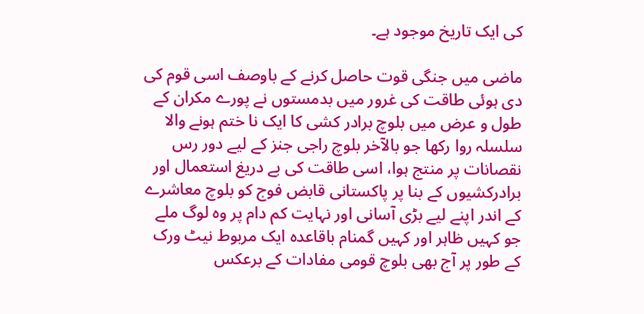کی ایک تاریخ موجود ہے۔

ماضی میں جنگی قوت حاصل کرنے کے باوصف اسی قوم کی دی ہوئی طاقت کی غرور میں بدمستوں نے پورے مکران کے طول و عرض میں بلوچ برادر کشی کا ایک نا ختم ہونے والا سلسلہ روا رکھا جو بالآخر بلوچ راجی جنز کے لیے دور رس نقصانات پر منتج ہوا، اسی طاقت کی بے دریغ استعمال اور برادرکشیوں کے بنا پر پاکستانی قابض فوج کو بلوچ معاشرے کے اندر اپنے لیے بڑی آسانی اور نہایت کم دام پر وہ لوگ ملے جو کہیں ظاہر اور کہیں گمنام باقاعدہ ایک مربوط نیٹ ورک کے طور پر آج بھی بلوچ قومی مفادات کے برعکس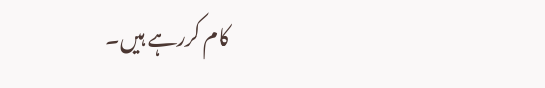کام کررہے ہیں۔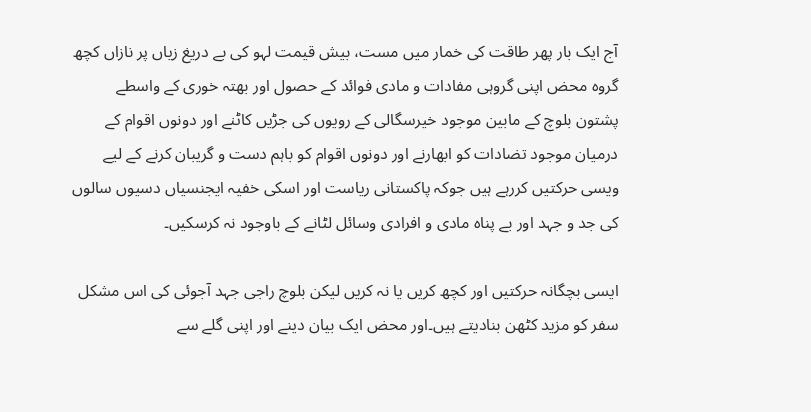آج ایک بار پھر طاقت کی خمار میں مست، بیش قیمت لہو کی بے دریغ زیاں پر نازاں کچھ گروہ محض اپنی گروہی مفادات و مادی فوائد کے حصول اور بھتہ خوری کے واسطے پشتون بلوچ کے مابین موجود خیرسگالی کے رویوں کی جڑیں کاٹنے اور دونوں اقوام کے درمیان موجود تضادات کو ابھارنے اور دونوں اقوام کو باہم دست و گریبان کرنے کے لیے ویسی حرکتیں کررہے ہیں جوکہ پاکستانی ریاست اور اسکی خفیہ ایجنسیاں دسیوں سالوں کی جد و جہد اور بے پناہ مادی و افرادی وسائل لٹانے کے باوجود نہ کرسکیں۔

ایسی بچگانہ حرکتیں اور کچھ کریں یا نہ کریں لیکن بلوچ راجی جہد آجوئی کی اس مشکل سفر کو مزید کٹھن بنادیتے ہیں۔اور محض ایک بیان دینے اور اپنی گلے سے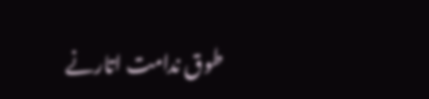طوق ندامت اتارنے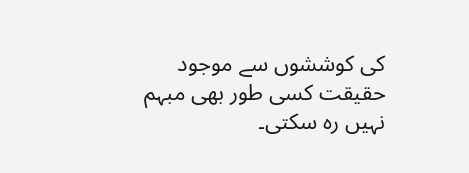کی کوششوں سے موجود حقیقت کسی طور بھی مبہم نہیں رہ سکتی۔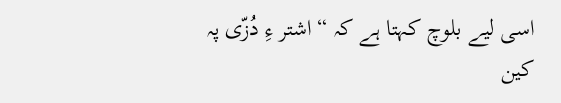اسی لیے بلوچ کہتا ہے کہ “ اشتر ءِ دُزّی پہ کین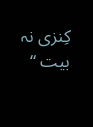کِنزی نہ بیت “